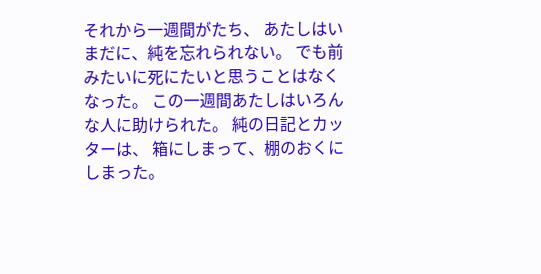それから一週間がたち、 あたしはいまだに、純を忘れられない。 でも前みたいに死にたいと思うことはなくなった。 この一週間あたしはいろんな人に助けられた。 純の日記とカッターは、 箱にしまって、棚のおくにしまった。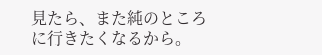見たら、また純のところに行きたくなるから。